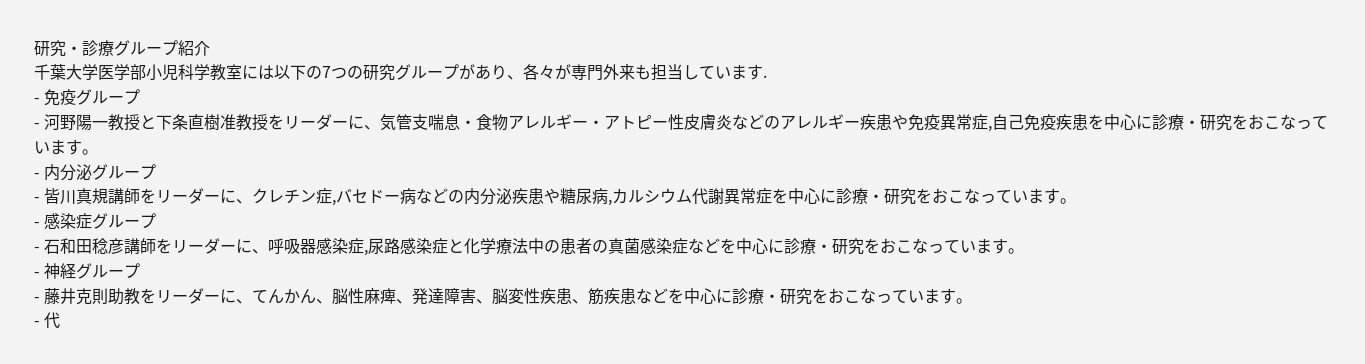研究・診療グループ紹介
千葉大学医学部小児科学教室には以下の7つの研究グループがあり、各々が専門外来も担当しています.
- 免疫グループ
- 河野陽一教授と下条直樹准教授をリーダーに、気管支喘息・食物アレルギー・アトピー性皮膚炎などのアレルギー疾患や免疫異常症,自己免疫疾患を中心に診療・研究をおこなっています。
- 内分泌グループ
- 皆川真規講師をリーダーに、クレチン症,バセドー病などの内分泌疾患や糖尿病,カルシウム代謝異常症を中心に診療・研究をおこなっています。
- 感染症グループ
- 石和田稔彦講師をリーダーに、呼吸器感染症,尿路感染症と化学療法中の患者の真菌感染症などを中心に診療・研究をおこなっています。
- 神経グループ
- 藤井克則助教をリーダーに、てんかん、脳性麻痺、発達障害、脳変性疾患、筋疾患などを中心に診療・研究をおこなっています。
- 代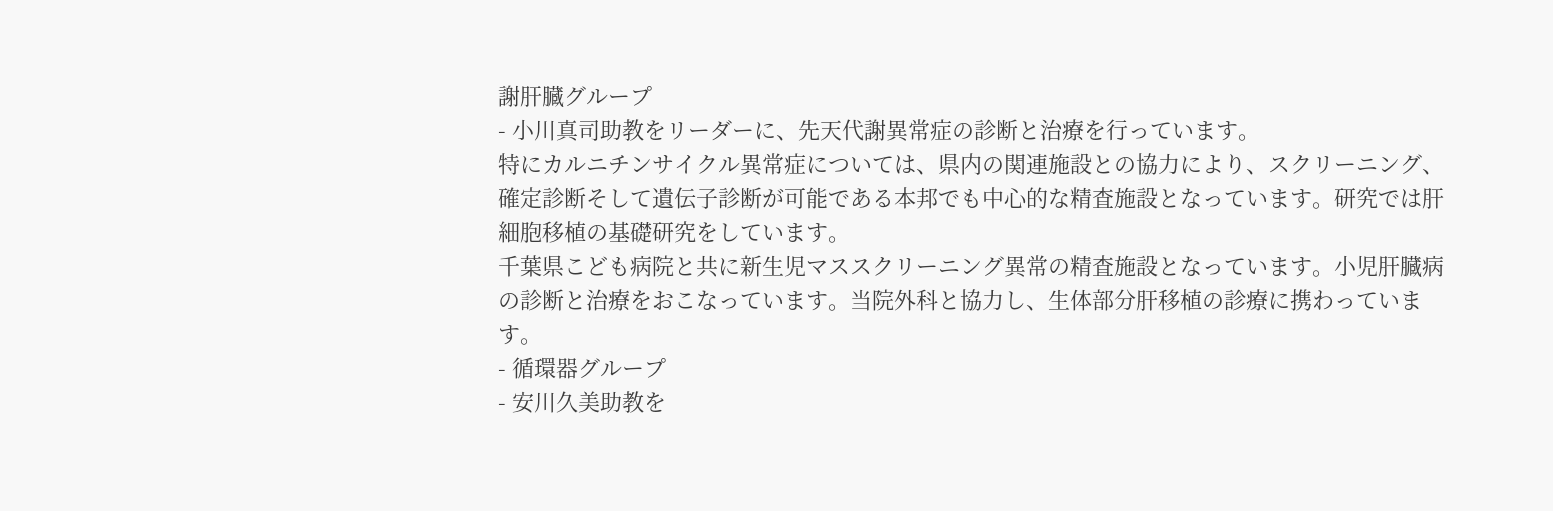謝肝臓グループ
- 小川真司助教をリーダーに、先天代謝異常症の診断と治療を行っています。
特にカルニチンサイクル異常症については、県内の関連施設との協力により、スクリーニング、確定診断そして遺伝子診断が可能である本邦でも中心的な精査施設となっています。研究では肝細胞移植の基礎研究をしています。
千葉県こども病院と共に新生児マススクリーニング異常の精査施設となっています。小児肝臓病の診断と治療をおこなっています。当院外科と協力し、生体部分肝移植の診療に携わっています。
- 循環器グループ
- 安川久美助教を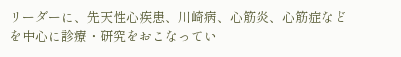リーダーに、先天性心疾患、川崎病、心筋炎、心筋症などを中心に診療・研究をおこなってい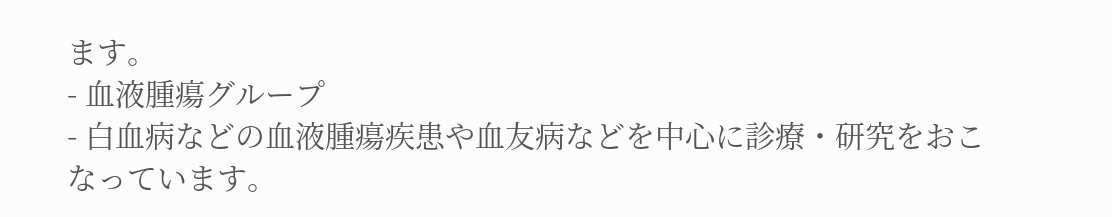ます。
- 血液腫瘍グループ
- 白血病などの血液腫瘍疾患や血友病などを中心に診療・研究をおこなっています。